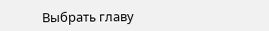Выбрать главу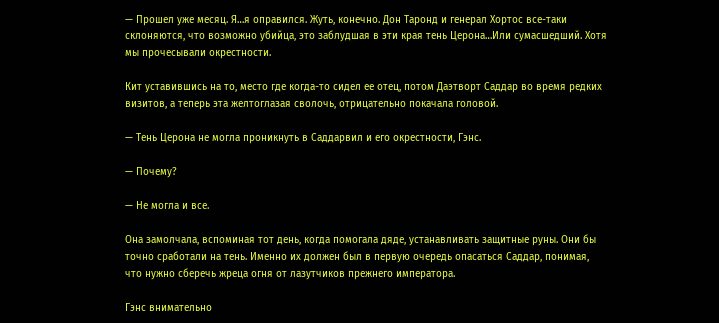— Прошел уже месяц. Я…я оправился. Жуть, конечно. Дон Таронд и генерал Хортос все-таки склоняются, что возможно убийца, это заблудшая в эти края тень Церона…Или сумасшедший. Хотя мы прочесывали окрестности.

Кит уставившись на то, место где когда-то сидел ее отец, потом Даэтворт Саддар во время редких визитов, а теперь эта желтоглазая сволочь, отрицательно покачала головой.

— Тень Церона не могла проникнуть в Саддарвил и его окрестности, Гэнс.

— Почему?

— Не могла и все.

Она замолчала, вспоминая тот день, когда помогала дяде, устанавливать защитные руны. Они бы точно сработали на тень. Именно их должен был в первую очередь опасаться Саддар, понимая, что нужно сберечь жреца огня от лазутчиков прежнего императора.

Гэнс внимательно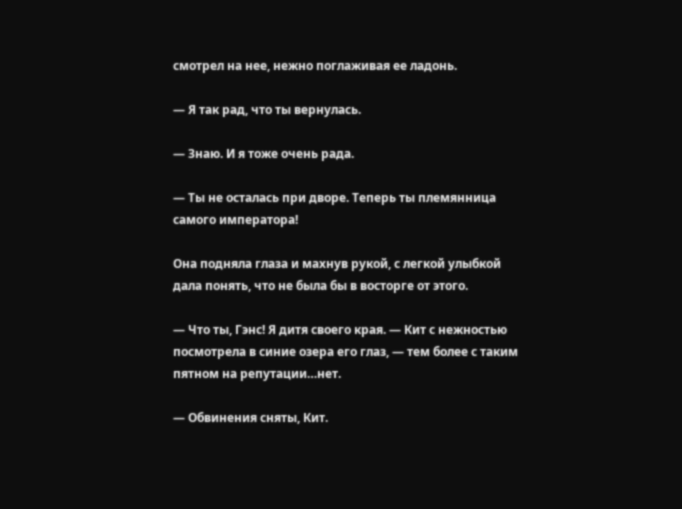смотрел на нее, нежно поглаживая ее ладонь.

— Я так рад, что ты вернулась.

— Знаю. И я тоже очень рада.

— Ты не осталась при дворе. Теперь ты племянница самого императора!

Она подняла глаза и махнув рукой, с легкой улыбкой дала понять, что не была бы в восторге от этого.

— Что ты, Гэнс! Я дитя своего края. — Кит с нежностью посмотрела в синие озера его глаз, — тем более с таким пятном на репутации…нет.

— Обвинения сняты, Кит.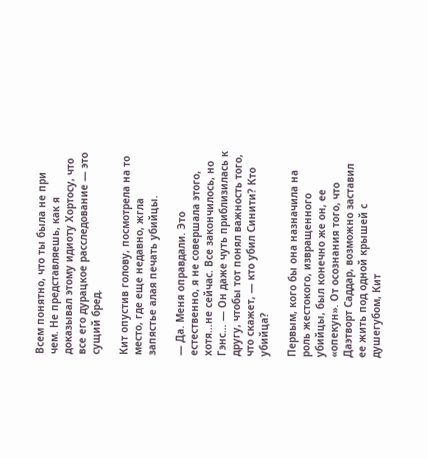Всем понятно, что ты была не при чем. Не представляешь, как я доказывал этому идиоту Хортосу, что все его дурацкое расследование — это сущий бред.

Кит опустив голову, посмотрела на то место, где еще недавно, жгла запястье алая печать убийцы.

— Да. Меня оправдали. Это естественно, я не совершала этого, хотя…не сейчас. Все закончилось, но Гэнс… — Он даже чуть приблизилась к другу, чтобы тот понял важность того, что скажет, — кто убил Синити? Кто убийца?

Первым, кого бы она назначила на роль жестокого, извращенного убийцы, был конечно же он, ее «опекун». От осознания того, что Даэтворт Саддар, возможно заставил ее жить под одной крышей с душегубом, Кит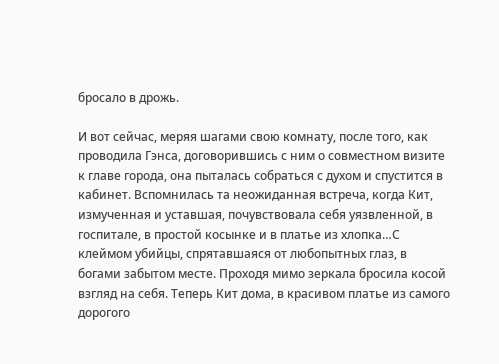бросало в дрожь.

И вот сейчас, меряя шагами свою комнату, после того, как проводила Гэнса, договорившись с ним о совместном визите к главе города, она пыталась собраться с духом и спустится в кабинет. Вспомнилась та неожиданная встреча, когда Кит, измученная и уставшая, почувствовала себя уязвленной, в госпитале, в простой косынке и в платье из хлопка…С клеймом убийцы, спрятавшаяся от любопытных глаз, в богами забытом месте. Проходя мимо зеркала бросила косой взгляд на себя. Теперь Кит дома, в красивом платье из самого дорогого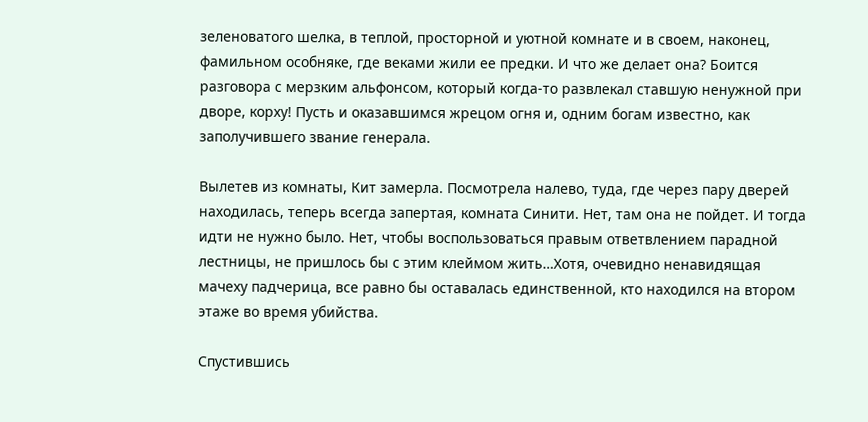зеленоватого шелка, в теплой, просторной и уютной комнате и в своем, наконец, фамильном особняке, где веками жили ее предки. И что же делает она? Боится разговора с мерзким альфонсом, который когда-то развлекал ставшую ненужной при дворе, корху! Пусть и оказавшимся жрецом огня и, одним богам известно, как заполучившего звание генерала.

Вылетев из комнаты, Кит замерла. Посмотрела налево, туда, где через пару дверей находилась, теперь всегда запертая, комната Синити. Нет, там она не пойдет. И тогда идти не нужно было. Нет, чтобы воспользоваться правым ответвлением парадной лестницы, не пришлось бы с этим клеймом жить…Хотя, очевидно ненавидящая мачеху падчерица, все равно бы оставалась единственной, кто находился на втором этаже во время убийства.

Спустившись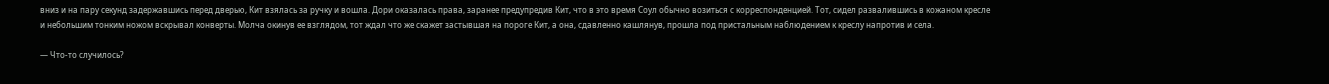вниз и на пару секунд задержавшись перед дверью, Кит взялась за ручку и вошла. Дори оказалась права, заранее предупредив Кит, что в это время Соул обычно возиться с корреспонденцией. Тот, сидел развалившись в кожаном кресле и небольшим тонким ножом вскрывал конверты. Молча окинув ее взглядом, тот ждал что же скажет застывшая на пороге Кит, а она, сдавленно кашлянув, прошла под пристальным наблюдением к креслу напротив и села.

— Что-то случилось?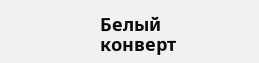Белый конверт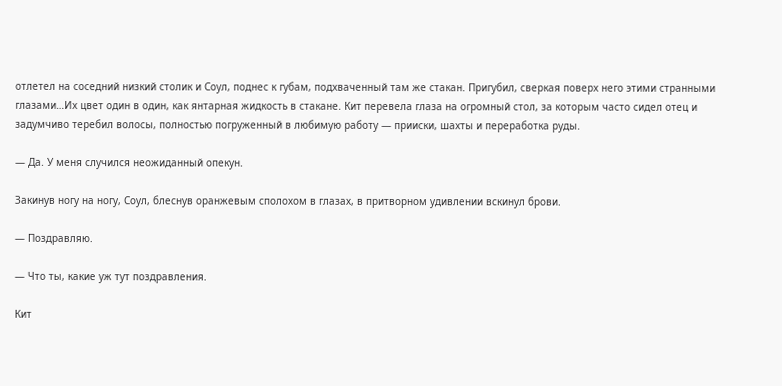отлетел на соседний низкий столик и Соул, поднес к губам, подхваченный там же стакан. Пригубил, сверкая поверх него этими странными глазами…Их цвет один в один, как янтарная жидкость в стакане. Кит перевела глаза на огромный стол, за которым часто сидел отец и задумчиво теребил волосы, полностью погруженный в любимую работу — прииски, шахты и переработка руды.

— Да. У меня случился неожиданный опекун.

Закинув ногу на ногу, Соул, блеснув оранжевым сполохом в глазах, в притворном удивлении вскинул брови.

— Поздравляю.

— Что ты, какие уж тут поздравления.

Кит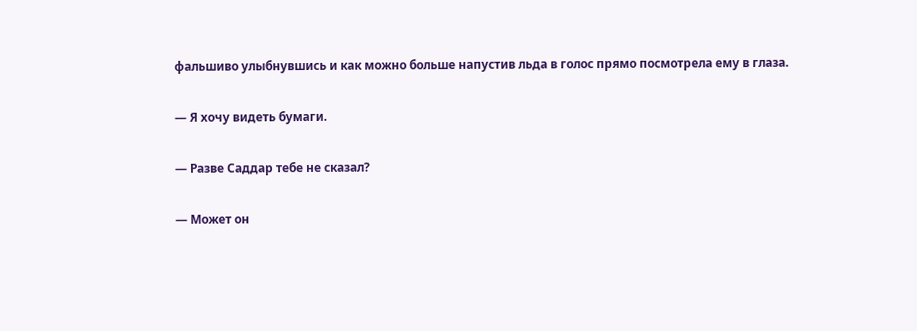фальшиво улыбнувшись и как можно больше напустив льда в голос прямо посмотрела ему в глаза.

— Я хочу видеть бумаги.

— Разве Саддар тебе не сказал?

— Может он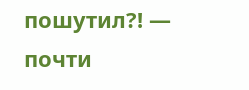пошутил?! — почти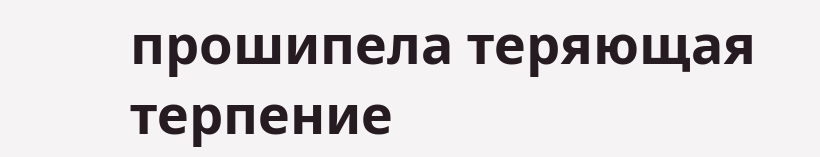прошипела теряющая терпение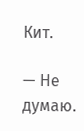Кит.

— Не думаю.